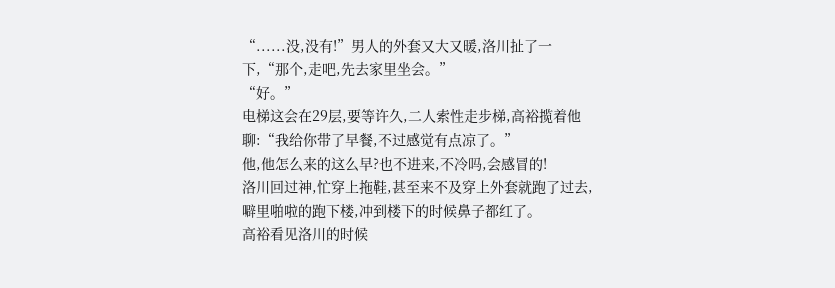“......没,没有!”男人的外套又大又暖,洛川扯了一下,“那个,走吧,先去家里坐会。”
“好。”
电梯这会在29层,要等许久,二人索性走步梯,高裕揽着他聊:“我给你带了早餐,不过感觉有点凉了。”
他,他怎么来的这么早?也不进来,不冷吗,会感冒的!
洛川回过神,忙穿上拖鞋,甚至来不及穿上外套就跑了过去,噼里啪啦的跑下楼,冲到楼下的时候鼻子都红了。
高裕看见洛川的时候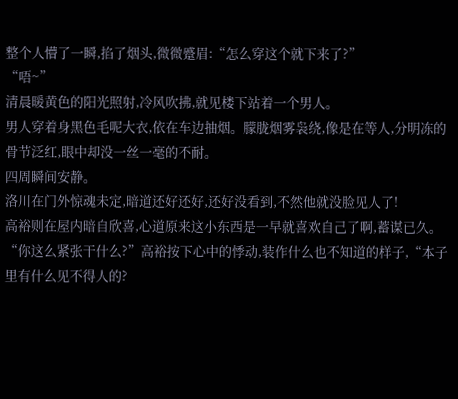整个人懵了一瞬,掐了烟头,微微蹙眉:“怎么穿这个就下来了?”
“唔~”
清晨暖黄色的阳光照射,冷风吹拂,就见楼下站着一个男人。
男人穿着身黑色毛呢大衣,依在车边抽烟。朦胧烟雾袅绕,像是在等人,分明冻的骨节泛红,眼中却没一丝一毫的不耐。
四周瞬间安静。
洛川在门外惊魂未定,暗道还好还好,还好没看到,不然他就没脸见人了!
高裕则在屋内暗自欣喜,心道原来这小东西是一早就喜欢自己了啊,蓄谋已久。
“你这么紧张干什么?”高裕按下心中的悸动,装作什么也不知道的样子,“本子里有什么见不得人的?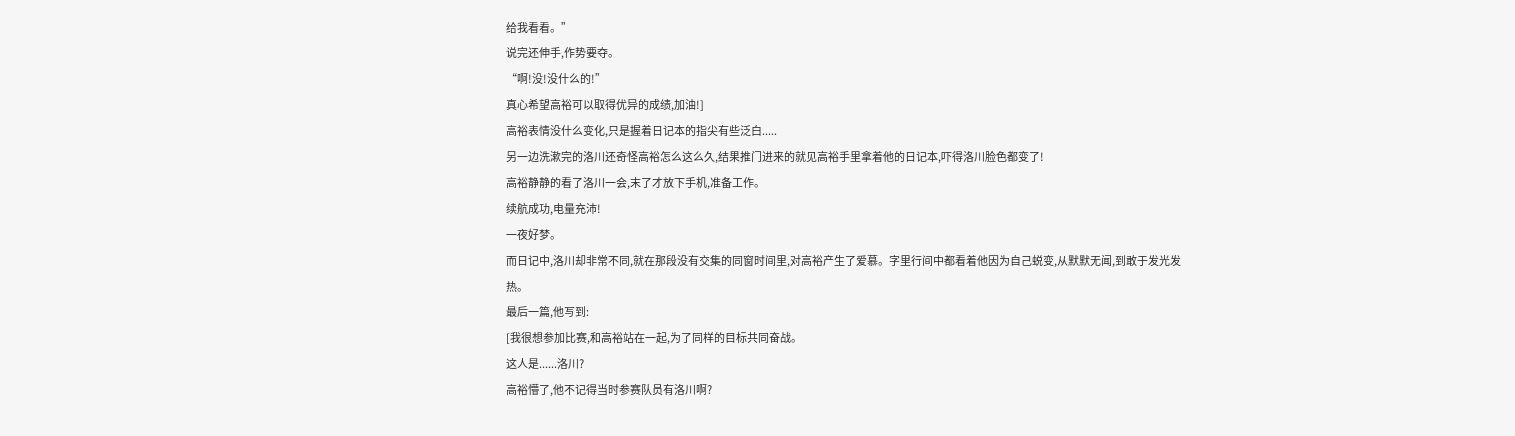给我看看。”
说完还伸手,作势要夺。
“啊!没!没什么的!”
真心希望高裕可以取得优异的成绩,加油!]
高裕表情没什么变化,只是握着日记本的指尖有些泛白.....
另一边洗漱完的洛川还奇怪高裕怎么这么久,结果推门进来的就见高裕手里拿着他的日记本,吓得洛川脸色都变了!
高裕静静的看了洛川一会,末了才放下手机,准备工作。
续航成功,电量充沛!
一夜好梦。
而日记中,洛川却非常不同,就在那段没有交集的同窗时间里,对高裕产生了爱慕。字里行间中都看着他因为自己蜕变,从默默无闻,到敢于发光发热。
最后一篇,他写到:
[我很想参加比赛,和高裕站在一起,为了同样的目标共同奋战。
这人是......洛川?
高裕懵了,他不记得当时参赛队员有洛川啊?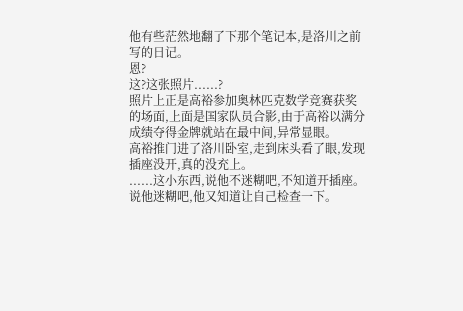他有些茫然地翻了下那个笔记本,是洛川之前写的日记。
恩?
这?这张照片......?
照片上正是高裕参加奥林匹克数学竞赛获奖的场面,上面是国家队员合影,由于高裕以满分成绩夺得金牌就站在最中间,异常显眼。
高裕推门进了洛川卧室,走到床头看了眼,发现插座没开,真的没充上。
......这小东西,说他不迷糊吧,不知道开插座。说他迷糊吧,他又知道让自己检查一下。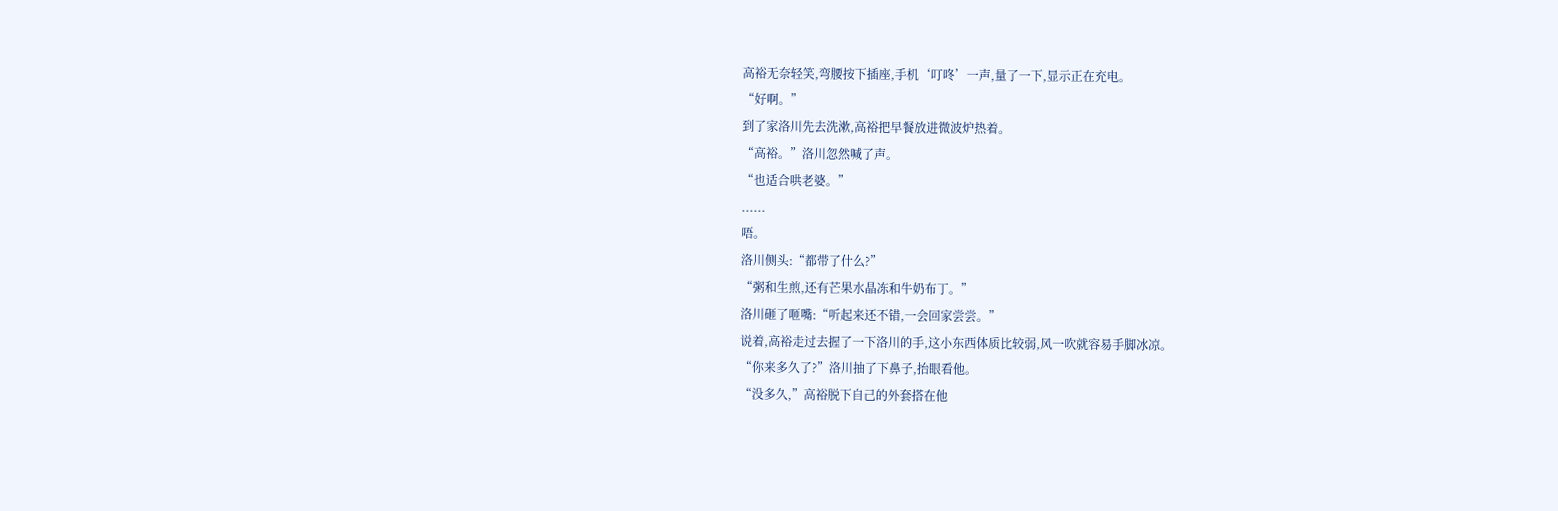高裕无奈轻笑,弯腰按下插座,手机‘叮咚’一声,量了一下,显示正在充电。
“好啊。”
到了家洛川先去洗漱,高裕把早餐放进微波炉热着。
“高裕。”洛川忽然喊了声。
“也适合哄老婆。”
......
唔。
洛川侧头:“都带了什么?”
“粥和生煎,还有芒果水晶冻和牛奶布丁。”
洛川砸了咂嘴:“听起来还不错,一会回家尝尝。”
说着,高裕走过去握了一下洛川的手,这小东西体质比较弱,风一吹就容易手脚冰凉。
“你来多久了?”洛川抽了下鼻子,抬眼看他。
“没多久,”高裕脱下自己的外套搭在他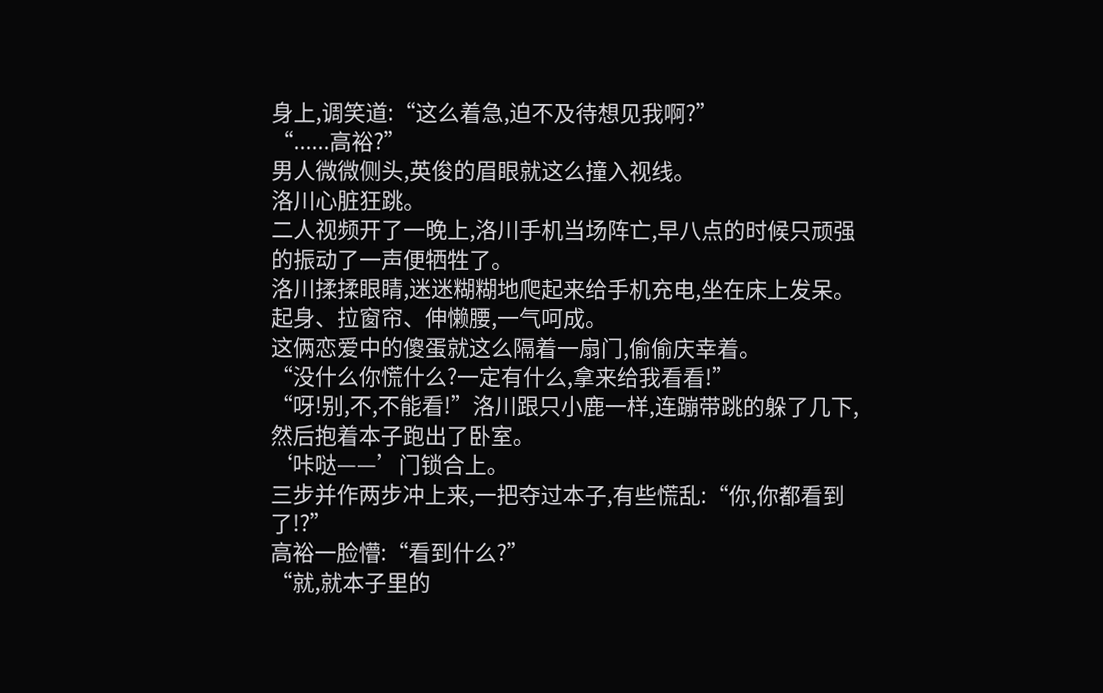身上,调笑道:“这么着急,迫不及待想见我啊?”
“......高裕?”
男人微微侧头,英俊的眉眼就这么撞入视线。
洛川心脏狂跳。
二人视频开了一晚上,洛川手机当场阵亡,早八点的时候只顽强的振动了一声便牺牲了。
洛川揉揉眼睛,迷迷糊糊地爬起来给手机充电,坐在床上发呆。
起身、拉窗帘、伸懒腰,一气呵成。
这俩恋爱中的傻蛋就这么隔着一扇门,偷偷庆幸着。
“没什么你慌什么?一定有什么,拿来给我看看!”
“呀!别,不,不能看!”洛川跟只小鹿一样,连蹦带跳的躲了几下,然后抱着本子跑出了卧室。
‘咔哒——’门锁合上。
三步并作两步冲上来,一把夺过本子,有些慌乱:“你,你都看到了!?”
高裕一脸懵:“看到什么?”
“就,就本子里的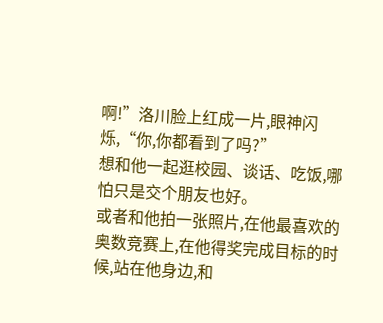啊!”洛川脸上红成一片,眼神闪烁,“你,你都看到了吗?”
想和他一起逛校园、谈话、吃饭,哪怕只是交个朋友也好。
或者和他拍一张照片,在他最喜欢的奥数竞赛上,在他得奖完成目标的时候,站在他身边,和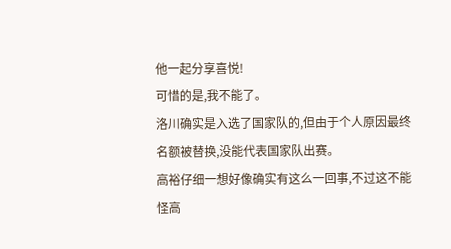他一起分享喜悦!
可惜的是,我不能了。
洛川确实是入选了国家队的,但由于个人原因最终名额被替换,没能代表国家队出赛。
高裕仔细一想好像确实有这么一回事,不过这不能怪高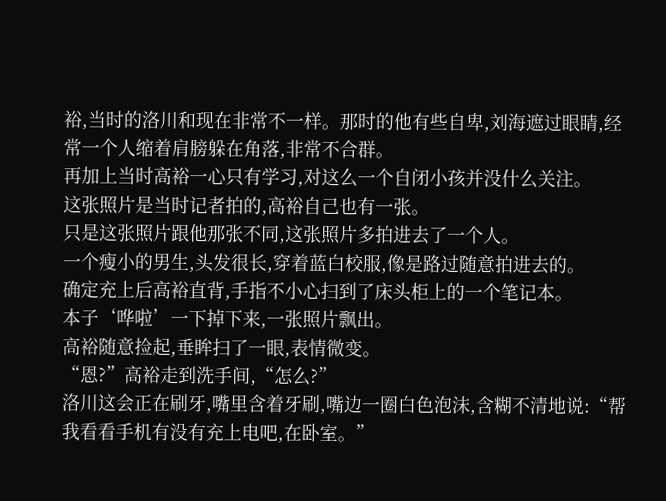裕,当时的洛川和现在非常不一样。那时的他有些自卑,刘海遮过眼睛,经常一个人缩着肩膀躲在角落,非常不合群。
再加上当时高裕一心只有学习,对这么一个自闭小孩并没什么关注。
这张照片是当时记者拍的,高裕自己也有一张。
只是这张照片跟他那张不同,这张照片多拍进去了一个人。
一个瘦小的男生,头发很长,穿着蓝白校服,像是路过随意拍进去的。
确定充上后高裕直背,手指不小心扫到了床头柜上的一个笔记本。
本子‘哗啦’一下掉下来,一张照片飘出。
高裕随意捡起,垂眸扫了一眼,表情微变。
“恩?”高裕走到洗手间,“怎么?”
洛川这会正在刷牙,嘴里含着牙刷,嘴边一圈白色泡沫,含糊不清地说:“帮我看看手机有没有充上电吧,在卧室。”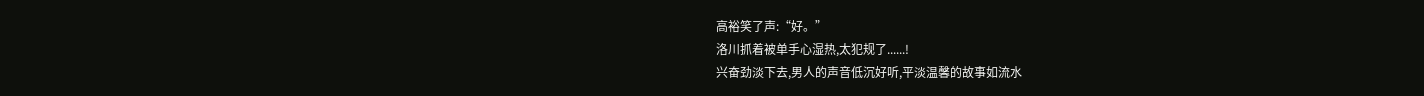高裕笑了声:“好。”
洛川抓着被单手心湿热,太犯规了......!
兴奋劲淡下去,男人的声音低沉好听,平淡温馨的故事如流水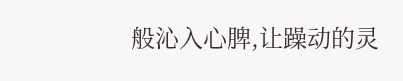般沁入心脾,让躁动的灵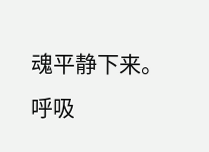魂平静下来。
呼吸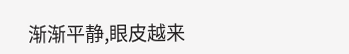渐渐平静,眼皮越来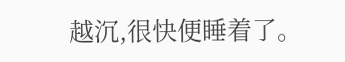越沉,很快便睡着了。